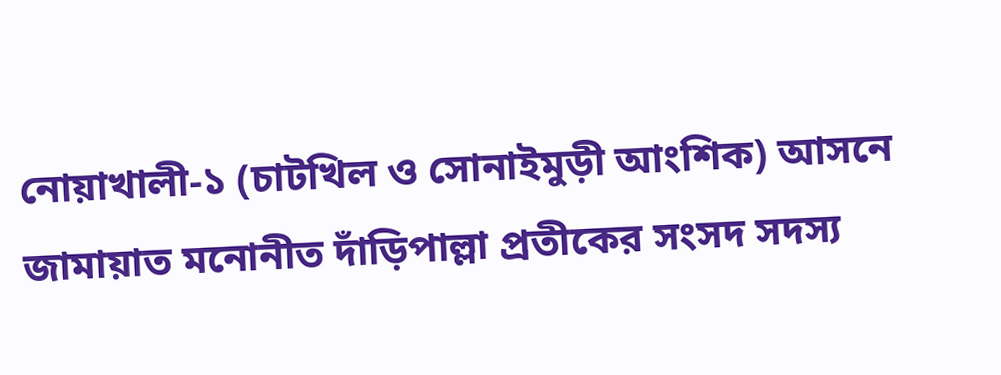নোয়াখালী-১ (চাটখিল ও সোনাইমুড়ী আংশিক) আসনে জামায়াত মনোনীত দাঁড়িপাল্লা প্রতীকের সংসদ সদস্য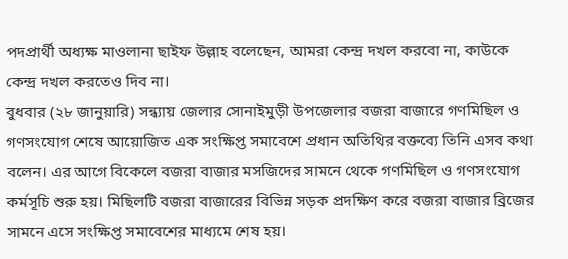পদপ্রার্থী অধ্যক্ষ মাওলানা ছাইফ উল্লাহ বলেছেন, আমরা কেন্দ্র দখল করবো না, কাউকে কেন্দ্র দখল করতেও দিব না।
বুধবার (২৮ জানুয়ারি) সন্ধ্যায় জেলার সোনাইমুড়ী উপজেলার বজরা বাজারে গণমিছিল ও গণসংযোগ শেষে আয়োজিত এক সংক্ষিপ্ত সমাবেশে প্রধান অতিথির বক্তব্যে তিনি এসব কথা বলেন। এর আগে বিকেলে বজরা বাজার মসজিদের সামনে থেকে গণমিছিল ও গণসংযোগ কর্মসূচি শুরু হয়। মিছিলটি বজরা বাজারের বিভিন্ন সড়ক প্রদক্ষিণ করে বজরা বাজার ব্রিজের সামনে এসে সংক্ষিপ্ত সমাবেশের মাধ্যমে শেষ হয়।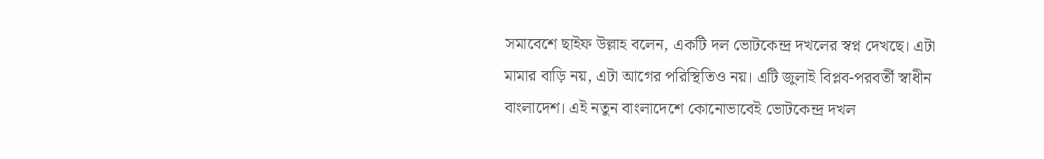সমাবেশে ছাইফ উল্লাহ বলেন, একটি দল ভোটকেন্দ্র দখলের স্বপ্ন দেখছে। এটা মামার বাড়ি নয়, এটা আগের পরিস্থিতিও নয়। এটি জুলাই বিপ্লব-পরবর্তী স্বাধীন বাংলাদেশ। এই নতুন বাংলাদেশে কোনোভাবেই ভোটকেন্দ্র দখল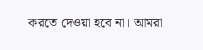করতে দেওয়া হবে না। আমরা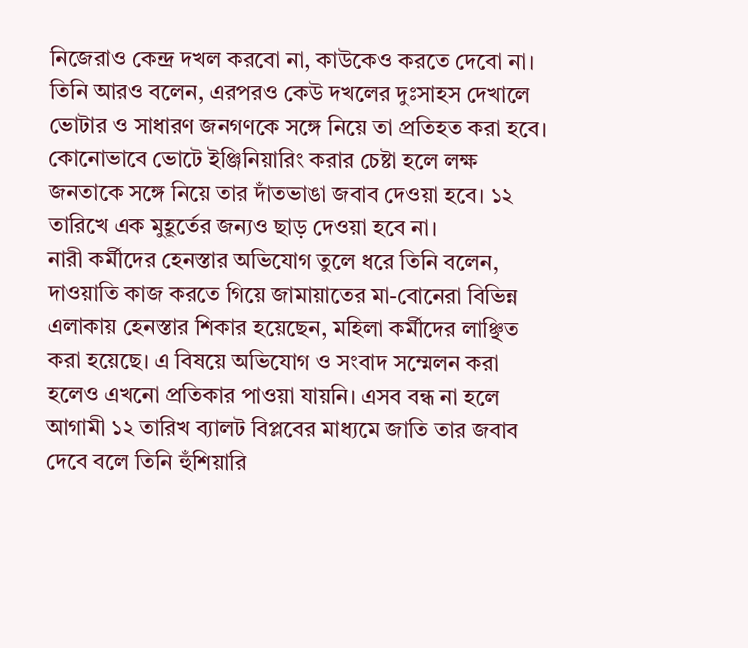নিজেরাও কেন্দ্র দখল করবো না, কাউকেও করতে দেবো না।
তিনি আরও বলেন, এরপরও কেউ দখলের দুঃসাহস দেখালে ভোটার ও সাধারণ জনগণকে সঙ্গে নিয়ে তা প্রতিহত করা হবে। কোনোভাবে ভোটে ইঞ্জিনিয়ারিং করার চেষ্টা হলে লক্ষ জনতাকে সঙ্গে নিয়ে তার দাঁতভাঙা জবাব দেওয়া হবে। ১২ তারিখে এক মুহূর্তের জন্যও ছাড় দেওয়া হবে না।
নারী কর্মীদের হেনস্তার অভিযোগ তুলে ধরে তিনি বলেন, দাওয়াতি কাজ করতে গিয়ে জামায়াতের মা-বোনেরা বিভিন্ন এলাকায় হেনস্তার শিকার হয়েছেন, মহিলা কর্মীদের লাঞ্ছিত করা হয়েছে। এ বিষয়ে অভিযোগ ও সংবাদ সম্মেলন করা হলেও এখনো প্রতিকার পাওয়া যায়নি। এসব বন্ধ না হলে আগামী ১২ তারিখ ব্যালট বিপ্লবের মাধ্যমে জাতি তার জবাব দেবে বলে তিনি হুঁশিয়ারি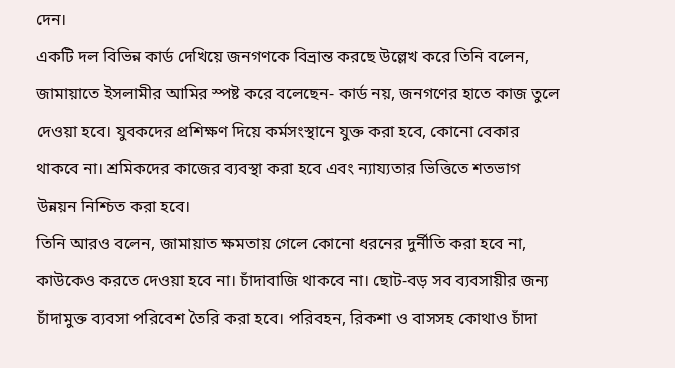দেন।
একটি দল বিভিন্ন কার্ড দেখিয়ে জনগণকে বিভ্রান্ত করছে উল্লেখ করে তিনি বলেন, জামায়াতে ইসলামীর আমির স্পষ্ট করে বলেছেন- কার্ড নয়, জনগণের হাতে কাজ তুলে দেওয়া হবে। যুবকদের প্রশিক্ষণ দিয়ে কর্মসংস্থানে যুক্ত করা হবে, কোনো বেকার থাকবে না। শ্রমিকদের কাজের ব্যবস্থা করা হবে এবং ন্যায্যতার ভিত্তিতে শতভাগ উন্নয়ন নিশ্চিত করা হবে।
তিনি আরও বলেন, জামায়াত ক্ষমতায় গেলে কোনো ধরনের দুর্নীতি করা হবে না, কাউকেও করতে দেওয়া হবে না। চাঁদাবাজি থাকবে না। ছোট-বড় সব ব্যবসায়ীর জন্য চাঁদামুক্ত ব্যবসা পরিবেশ তৈরি করা হবে। পরিবহন, রিকশা ও বাসসহ কোথাও চাঁদা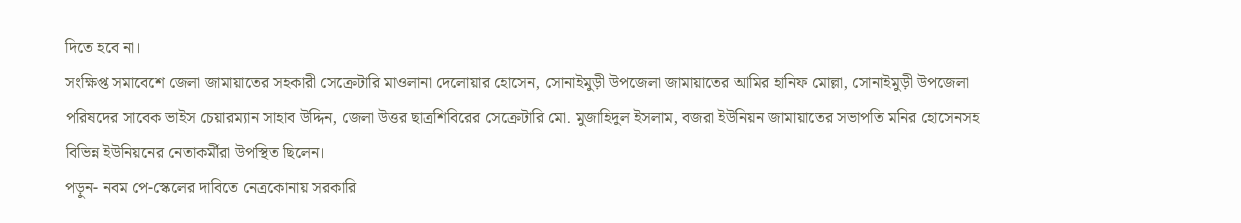দিতে হবে না।
সংক্ষিপ্ত সমাবেশে জেলা জামায়াতের সহকারী সেক্রেটারি মাওলানা দেলোয়ার হোসেন, সোনাইমুড়ী উপজেলা জামায়াতের আমির হানিফ মোল্লা, সোনাইমুড়ী উপজেলা পরিষদের সাবেক ভাইস চেয়ারম্যান সাহাব উদ্দিন, জেলা উত্তর ছাত্রশিবিরের সেক্রেটারি মো. মুজাহিদুল ইসলাম, বজরা ইউনিয়ন জামায়াতের সভাপতি মনির হোসেনসহ বিভিন্ন ইউনিয়নের নেতাকর্মীরা উপস্থিত ছিলেন।
পড়ুন- নবম পে-স্কেলের দাবিতে নেত্রকোনায় সরকারি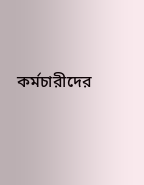কর্মচারীদের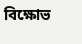বিক্ষোভ